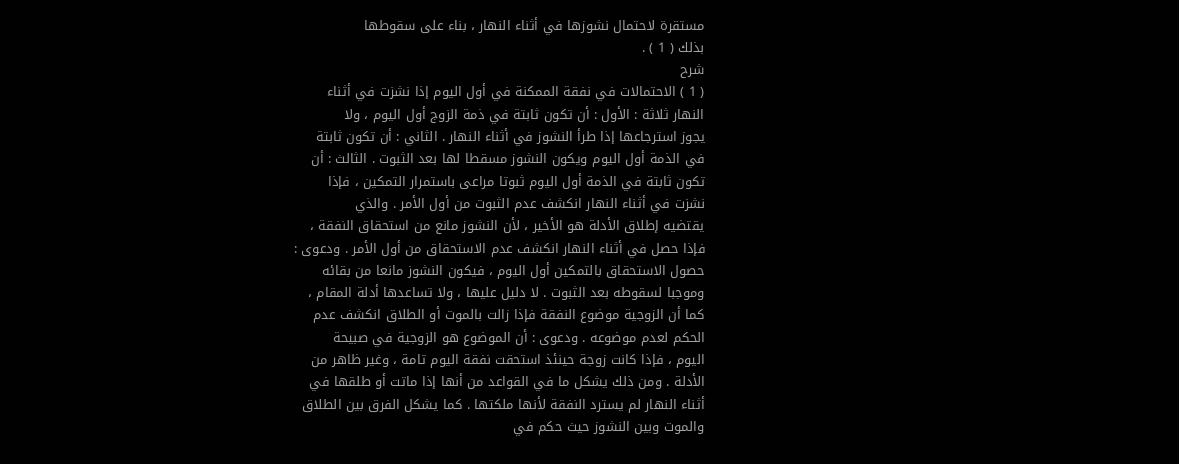مستقرة لاحتمال نشوزها في أثناء النهار ، بناء على سقوطها
بذلك ( 1 ) .
شرح
( 1 ) الاحتمالات في نفقة الممكنة في أول اليوم إذا نشزت في أثناء
النهار ثلاثة : الأول : أن تكون ثابتة في ذمة الزوج أول اليوم ، ولا
يجوز استرجاعها إذا طرأ النشوز في أثناء النهار . الثاني : أن تكون ثابتة
في الذمة أول اليوم ويكون النشوز مسقطا لها بعد الثبوت . الثالث : أن
تكون ثابتة في الذمة أول اليوم ثبوتا مراعى باستمرار التمكين ، فإذا
نشزت في أثناء النهار انكشف عدم الثبوت من أول الأمر . والذي
يقتضيه إطلاق الأدلة هو الأخير ، لأن النشوز مانع من استحقاق النفقة ،
فإذا حصل في أثناء النهار انكشف عدم الاستحقاق من أول الأمر . ودعوى :
حصول الاستحقاق بالتمكين أول اليوم ، فيكون النشوز مانعا من بقائه
وموجبا لسقوطه بعد الثبوت . لا دليل عليها ، ولا تساعدها أدلة المقام ،
كما أن الزوجية موضوع النفقة فإذا زالت بالموت أو الطلاق انكشف عدم
الحكم لعدم موضوعه . ودعوى : أن الموضوع هو الزوجية في صبيحة
اليوم ، فإذا كانت زوجة حينئذ استحقت نفقة اليوم تامة ، وغير ظاهر من
الأدلة . ومن ذلك يشكل ما في القواعد من أنها إذا ماتت أو طلقها في
أثناء النهار لم يسترد النفقة لأنها ملكتها . كما يشكل الفرق بين الطلاق
والموت وبين النشوز حيث حكم في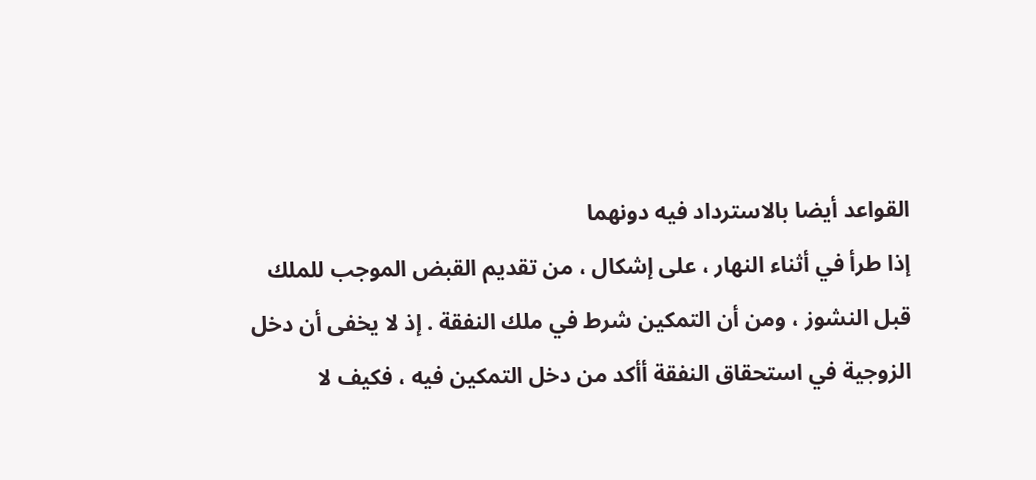القواعد أيضا بالاسترداد فيه دونهما
إذا طرأ في أثناء النهار ، على إشكال ، من تقديم القبض الموجب للملك
قبل النشوز ، ومن أن التمكين شرط في ملك النفقة . إذ لا يخفى أن دخل
الزوجية في استحقاق النفقة أأكد من دخل التمكين فيه ، فكيف لا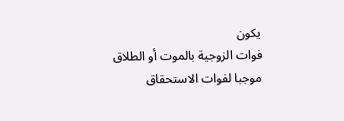يكون
فوات الزوجية بالموت أو الطلاق موجبا لفوات الاستحقاق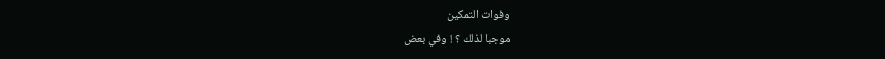وفوات التمكين
موجبا لذلك ؟ ! وفي بعض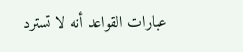عبارات القواعد أنه لا تسترد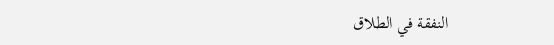النفقة في الطلاق